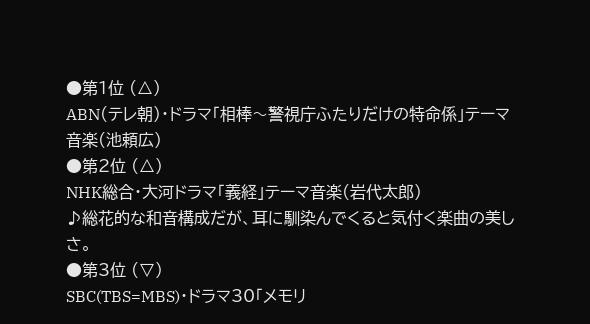●第1位 (△)
ABN(テレ朝)・ドラマ「相棒〜警視庁ふたりだけの特命係」テーマ音楽(池頼広)
●第2位 (△)
NHK総合・大河ドラマ「義経」テーマ音楽(岩代太郎)
♪総花的な和音構成だが、耳に馴染んでくると気付く楽曲の美しさ。
●第3位 (▽)
SBC(TBS=MBS)・ドラマ30「メモリ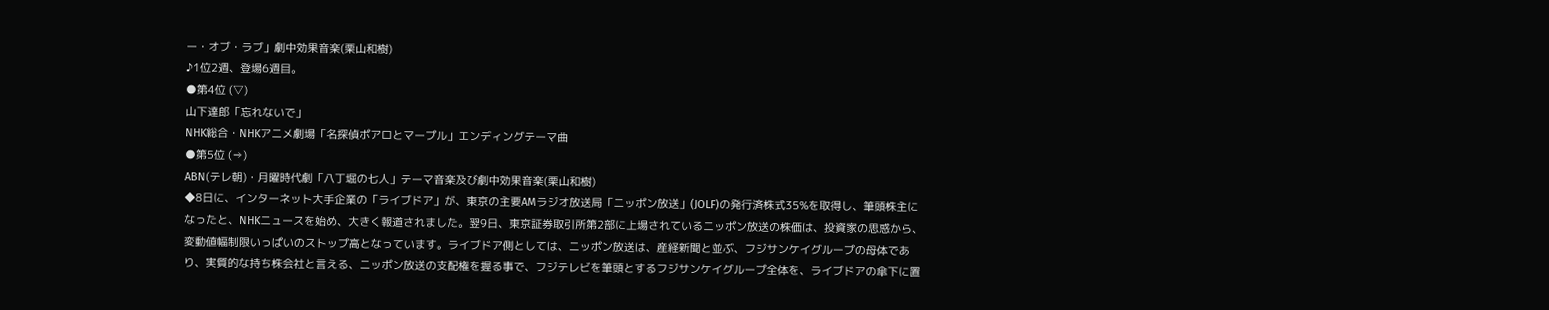ー・オブ・ラブ」劇中効果音楽(栗山和樹)
♪1位2週、登場6週目。
●第4位 (▽)
山下達郎「忘れないで」
NHK総合・NHKアニメ劇場「名探偵ポアロとマープル」エンディングテーマ曲
●第5位 (⇒)
ABN(テレ朝)・月曜時代劇「八丁堀の七人」テーマ音楽及び劇中効果音楽(栗山和樹)
◆8日に、インターネット大手企業の「ライブドア」が、東京の主要AMラジオ放送局「ニッポン放送」(JOLF)の発行済株式35%を取得し、筆頭株主になったと、NHKニュースを始め、大きく報道されました。翌9日、東京証券取引所第2部に上場されているニッポン放送の株価は、投資家の思惑から、変動値幅制限いっぱいのストップ高となっています。ライブドア側としては、ニッポン放送は、産経新聞と並ぶ、フジサンケイグループの母体であり、実質的な持ち株会社と言える、ニッポン放送の支配権を握る事で、フジテレビを筆頭とするフジサンケイグループ全体を、ライブドアの傘下に置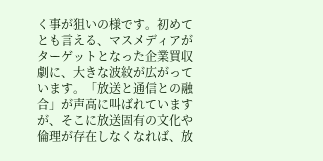く事が狙いの様です。初めてとも言える、マスメディアがターゲットとなった企業買収劇に、大きな波紋が広がっています。「放送と通信との融合」が声高に叫ばれていますが、そこに放送固有の文化や倫理が存在しなくなれば、放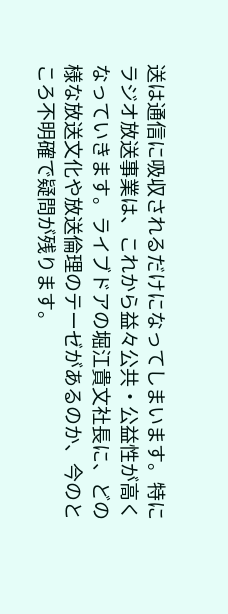送は通信に吸収されるだけになってしまいます。特にラジオ放送事業は、これから益々公共・公益性が高くなっていきます。ライブドアの堀江貴文社長に、どの様な放送文化や放送倫理のテーゼがあるのか、今のところ不明確で疑問が残ります。